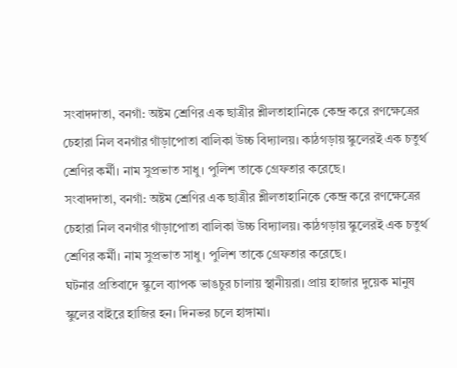সংবাদদাতা, বনগাঁ: অষ্টম শ্রেণির এক ছাত্রীর শ্লীলতাহানিকে কেন্দ্র করে রণক্ষেত্রের চেহারা নিল বনগাঁর গাঁড়াপোতা বালিকা উচ্চ বিদ্যালয়। কাঠগড়ায় স্কুলেরই এক চতুর্থ শ্রেণির কর্মী। নাম সুপ্রভাত সাধু। পুলিশ তাকে গ্রেফতার করেছে।
সংবাদদাতা, বনগাঁ: অষ্টম শ্রেণির এক ছাত্রীর শ্লীলতাহানিকে কেন্দ্র করে রণক্ষেত্রের চেহারা নিল বনগাঁর গাঁড়াপোতা বালিকা উচ্চ বিদ্যালয়। কাঠগড়ায় স্কুলেরই এক চতুর্থ শ্রেণির কর্মী। নাম সুপ্রভাত সাধু। পুলিশ তাকে গ্রেফতার করেছে।
ঘটনার প্রতিবাদে স্কুলে ব্যাপক ভাঙচুর চালায় স্থানীয়রা। প্রায় হাজার দুয়েক মানুষ স্কুলের বাইরে হাজির হন। দিনভর চলে হাঙ্গামা।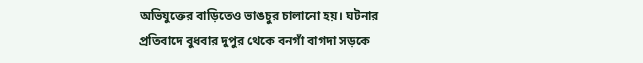অভিযুক্তের বাড়িতেও ভাঙচুর চালানো হয়। ঘটনার প্রতিবাদে বুধবার দুপুর থেকে বনগাঁ বাগদা সড়কে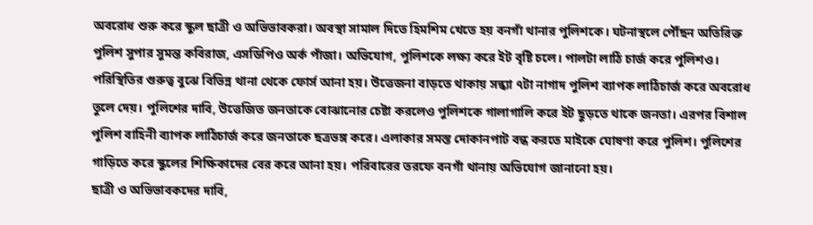অবরোধ শুরু করে স্কুল ছাত্রী ও অভিভাবকরা। অবস্থা সামাল দিতে হিমশিম খেতে হয় বনগাঁ থানার পুলিশকে। ঘটনাস্থলে পৌঁছন অতিরিক্ত পুলিশ সুপার সুমন্ত কবিরাজ, এসডিপিও অর্ক পাঁজা। অভিযোগ, পুলিশকে লক্ষ্য করে ইট বৃষ্টি চলে। পালটা লাঠি চার্জ করে পুলিশও। পরিস্থিতির গুরুত্ব বুঝে বিভিন্ন থানা থেকে ফোর্স আনা হয়। উত্তেজনা বাড়তে থাকায় সন্ধ্যা ৭টা নাগাদ পুলিশ ব্যাপক লাঠিচার্জ করে অবরোধ তুলে দেয়। পুলিশের দাবি, উত্তেজিত জনতাকে বোঝানোর চেষ্টা করলেও পুলিশকে গালাগালি করে ইট ছুড়তে থাকে জনতা। এরপর বিশাল পুলিশ বাহিনী ব্যাপক লাঠিচার্জ করে জনতাকে ছত্রভঙ্গ করে। এলাকার সমস্ত দোকানপাট বন্ধ করতে মাইকে ঘোষণা করে পুলিশ। পুলিশের গাড়িতে করে স্কুলের শিক্ষিকাদের বের করে আনা হয়। পরিবারের তরফে বনগাঁ থানায় অভিযোগ জানানো হয়।
ছাত্রী ও অভিভাবকদের দাবি,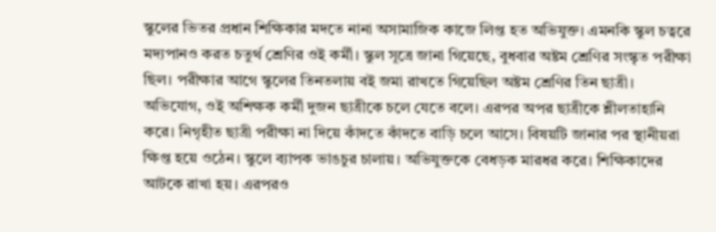স্কুলের ভিতর প্রধান শিক্ষিকার মদতে নানা অসামাজিক কাজে লিপ্ত হত অভিযুক্ত। এমনকি স্কুল চত্বরে মদ্যপানও করত চতুর্থ শ্রেণির ওই কর্মী। স্কুল সূত্রে জানা গিয়েছে, বুধবার অষ্টম শ্রেণির সংস্কৃত পরীক্ষা ছিল। পরীক্ষার আগে স্কুলের তিনতলায় বই জমা রাখতে গিয়েছিল অষ্টম শ্রেণির তিন ছাত্রী। অভিযোগ, ওই অশিক্ষক কর্মী দুজন ছাত্রীকে চলে যেতে বলে। এরপর অপর ছাত্রীকে শ্লীলতাহানি করে। নিগৃহীত ছাত্রী পরীক্ষা না দিয়ে কাঁদতে কাঁদতে বাড়ি চলে আসে। বিষয়টি জানার পর স্থানীয়রা ক্ষিপ্ত হয়ে ওঠেন। স্কুলে ব্যাপক ভাঙচুর চালায়। অভিযুক্তকে বেধড়ক মারধর করে। শিক্ষিকাদের আটকে রাখা হয়। এরপরও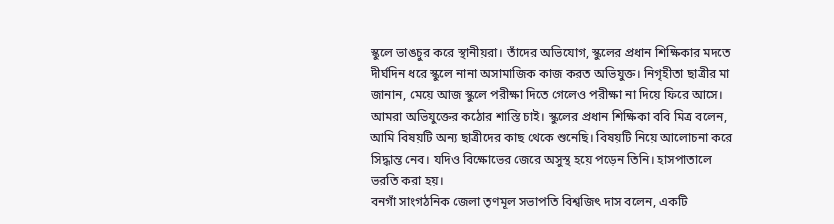স্কুলে ভাঙচুর করে স্থানীয়রা। তাঁদের অভিযোগ, স্কুলের প্রধান শিক্ষিকার মদতে দীর্ঘদিন ধরে স্কুলে নানা অসামাজিক কাজ করত অভিযুক্ত। নিগৃহীতা ছাত্রীর মা জানান, মেয়ে আজ স্কুলে পরীক্ষা দিতে গেলেও পরীক্ষা না দিয়ে ফিরে আসে। আমরা অভিযুক্তের কঠোর শাস্তি চাই। স্কুলের প্রধান শিক্ষিকা ববি মিত্র বলেন, আমি বিষয়টি অন্য ছাত্রীদের কাছ থেকে শুনেছি। বিষয়টি নিয়ে আলোচনা করে সিদ্ধান্ত নেব। যদিও বিক্ষোভের জেরে অসুস্থ হয়ে পড়েন তিনি। হাসপাতালে ভরতি করা হয়।
বনগাঁ সাংগঠনিক জেলা তৃণমূল সভাপতি বিশ্বজিৎ দাস বলেন, একটি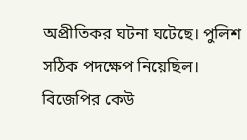অপ্রীতিকর ঘটনা ঘটেছে। পুলিশ সঠিক পদক্ষেপ নিয়েছিল। বিজেপির কেউ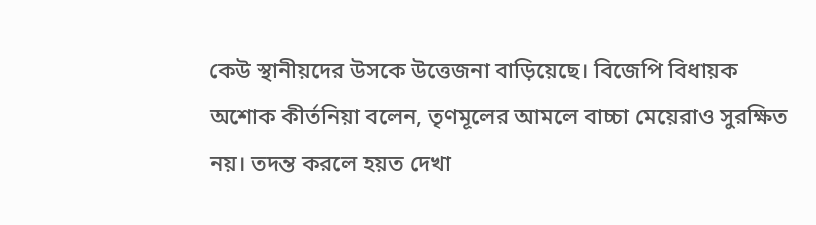কেউ স্থানীয়দের উসকে উত্তেজনা বাড়িয়েছে। বিজেপি বিধায়ক অশোক কীর্তনিয়া বলেন, তৃণমূলের আমলে বাচ্চা মেয়েরাও সুরক্ষিত নয়। তদন্ত করলে হয়ত দেখা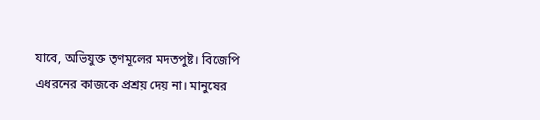যাবে, অভিযুক্ত তৃণমূলের মদতপুষ্ট। বিজেপি এধরনের কাজকে প্রশ্রয় দেয় না। মানুষের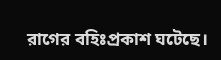রাগের বহিঃপ্রকাশ ঘটেছে।